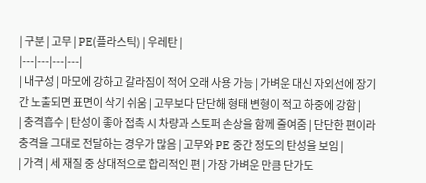| 구분 | 고무 | PE(플라스틱) | 우레탄 |
|---|---|---|---|
| 내구성 | 마모에 강하고 갈라짐이 적어 오래 사용 가능 | 가벼운 대신 자외선에 장기간 노출되면 표면이 삭기 쉬움 | 고무보다 단단해 형태 변형이 적고 하중에 강함 |
| 충격흡수 | 탄성이 좋아 접촉 시 차량과 스토퍼 손상을 함께 줄여줌 | 단단한 편이라 충격을 그대로 전달하는 경우가 많음 | 고무와 PE 중간 정도의 탄성을 보임 |
| 가격 | 세 재질 중 상대적으로 합리적인 편 | 가장 가벼운 만큼 단가도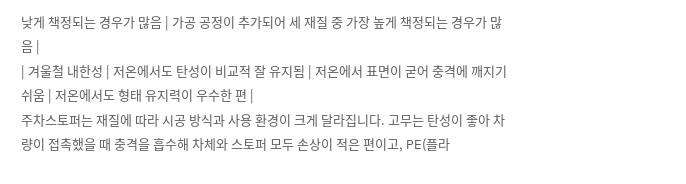낮게 책정되는 경우가 많음 | 가공 공정이 추가되어 세 재질 중 가장 높게 책정되는 경우가 많음 |
| 겨울철 내한성 | 저온에서도 탄성이 비교적 잘 유지됨 | 저온에서 표면이 굳어 충격에 깨지기 쉬움 | 저온에서도 형태 유지력이 우수한 편 |
주차스토퍼는 재질에 따라 시공 방식과 사용 환경이 크게 달라집니다. 고무는 탄성이 좋아 차량이 접촉했을 때 충격을 흡수해 차체와 스토퍼 모두 손상이 적은 편이고, PE(플라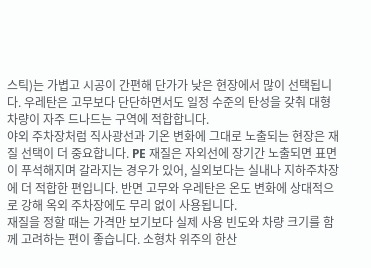스틱)는 가볍고 시공이 간편해 단가가 낮은 현장에서 많이 선택됩니다. 우레탄은 고무보다 단단하면서도 일정 수준의 탄성을 갖춰 대형 차량이 자주 드나드는 구역에 적합합니다.
야외 주차장처럼 직사광선과 기온 변화에 그대로 노출되는 현장은 재질 선택이 더 중요합니다. PE 재질은 자외선에 장기간 노출되면 표면이 푸석해지며 갈라지는 경우가 있어, 실외보다는 실내나 지하주차장에 더 적합한 편입니다. 반면 고무와 우레탄은 온도 변화에 상대적으로 강해 옥외 주차장에도 무리 없이 사용됩니다.
재질을 정할 때는 가격만 보기보다 실제 사용 빈도와 차량 크기를 함께 고려하는 편이 좋습니다. 소형차 위주의 한산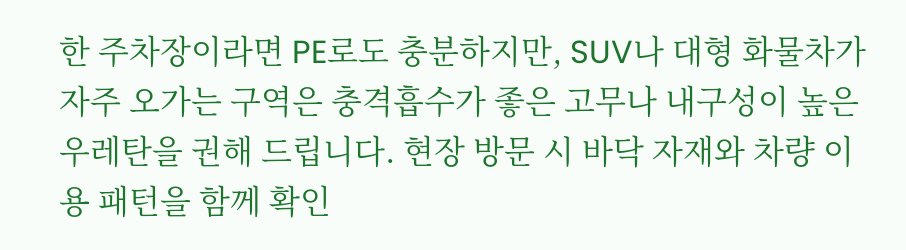한 주차장이라면 PE로도 충분하지만, SUV나 대형 화물차가 자주 오가는 구역은 충격흡수가 좋은 고무나 내구성이 높은 우레탄을 권해 드립니다. 현장 방문 시 바닥 자재와 차량 이용 패턴을 함께 확인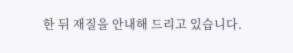한 뒤 재질을 안내해 드리고 있습니다.